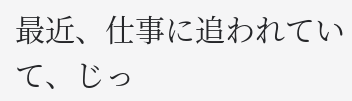最近、仕事に追われていて、じっ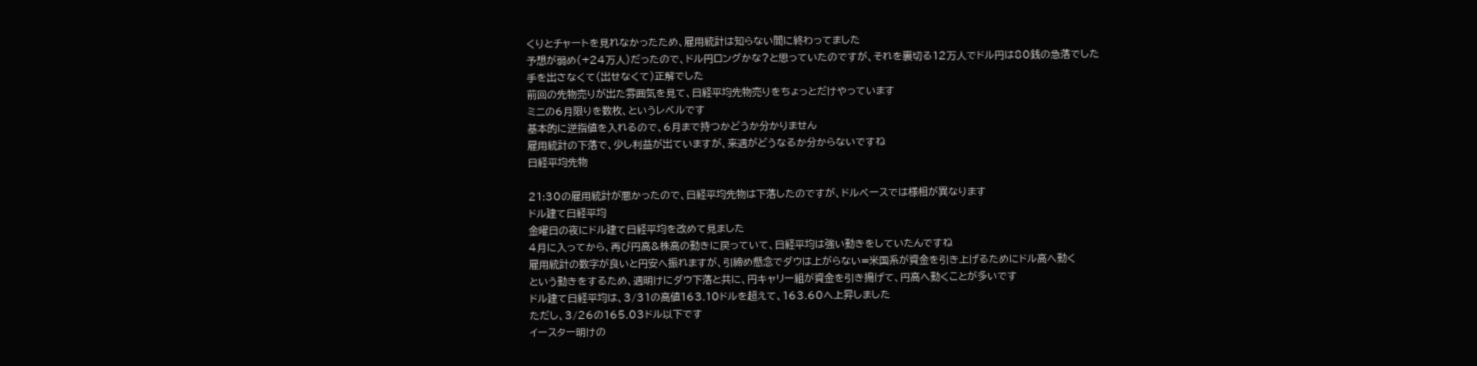くりとチャートを見れなかったため、雇用統計は知らない間に終わってました
予想が弱め(+24万人)だったので、ドル円ロングかな?と思っていたのですが、それを裏切る12万人でドル円は80銭の急落でした
手を出さなくて(出せなくて)正解でした
前回の先物売りが出た雰囲気を見て、日経平均先物売りをちょっとだけやっています
ミニの6月限りを数枚、というレベルです
基本的に逆指値を入れるので、6月まで持つかどうか分かりません
雇用統計の下落で、少し利益が出ていますが、来週がどうなるか分からないですね
日経平均先物

21:30の雇用統計が悪かったので、日経平均先物は下落したのですが、ドルベースでは様相が異なります
ドル建て日経平均
金曜日の夜にドル建て日経平均を改めて見ました
4月に入ってから、再び円高&株高の動きに戻っていて、日経平均は強い動きをしていたんですね
雇用統計の数字が良いと円安へ振れますが、引締め懸念でダウは上がらない=米国系が資金を引き上げるためにドル高へ動く
という動きをするため、週明けにダウ下落と共に、円キャリー組が資金を引き揚げて、円高へ動くことが多いです
ドル建て日経平均は、3/31の高値163.10ドルを超えて、163.60へ上昇しました
ただし、3/26の165.03ドル以下です
イースター明けの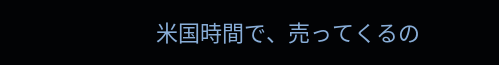米国時間で、売ってくるの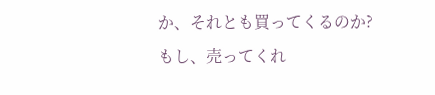か、それとも買ってくるのか?
もし、売ってくれ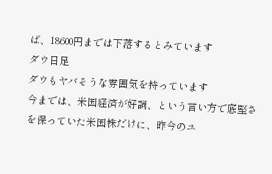ば、18600円までは下落するとみています
ダウ日足
ダウもヤバそうな雰囲気を持っています
今までは、米国経済が好調、という言い方で底堅さを保っていた米国株だけに、昨今のユ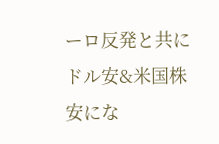ーロ反発と共にドル安&米国株安にな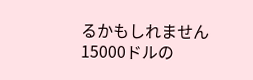るかもしれません
15000ドルの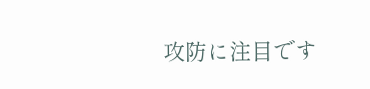攻防に注目です